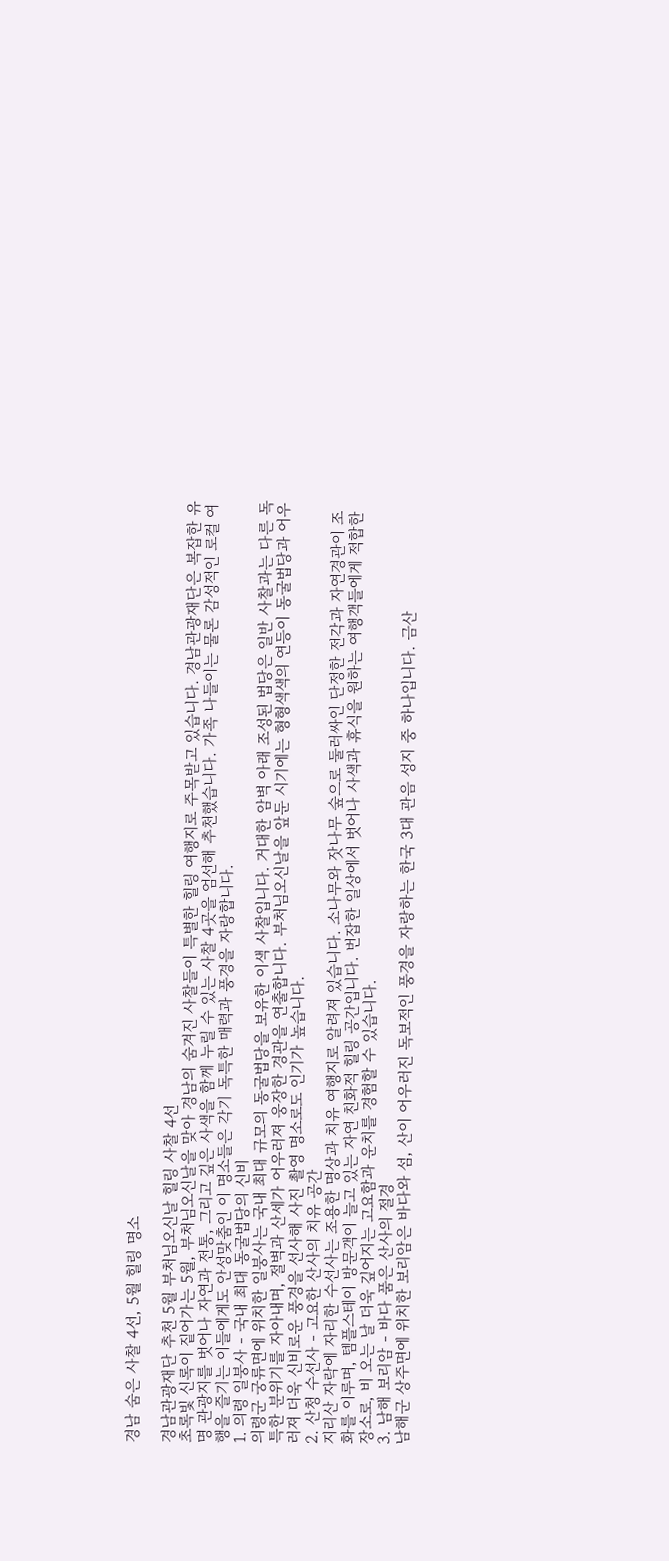경남 숨은 사찰 4선, 5월 힐링 명소

경남관광재단 추천 5월 부처님오신날 힐링 사찰 4선
초록빛 신록이 짙어가는 5월, 부처님오신날을 맞아 경남의 숨겨진 사찰들이 특별한 힐링 여행지로 주목받고 있습니다. 경남관광재단은 복잡한 유명 관광지를 벗어나 자연과 전통, 그리고 깊은 사색을 함께 누릴 수 있는 사찰 4곳을 엄선해 추천했습니다. 가족 나들이는 물론 감성적인 로컬 여행을 즐기는 이들에게도 안성맞춤인 이 명소들은 각기 독특한 매력과 풍경을 자랑합니다.
1. 의령 일붕사 - 국내 최대 동굴법당의 신비
의령군 궁류면에 위치한 일붕사는 국내 최대 규모의 동굴법당을 보유한 이색 사찰입니다. 거대한 암벽 아래 조성된 법당은 일반 사찰과는 다른 독특한 분위기를 자아내며, 절벽과 산세가 어우러져 웅장한 경관을 연출합니다. 부처님오신날을 앞둔 시기에는 형형색색의 연등이 동굴법당과 어우러져 더욱 신비로운 풍경을 선사해 사진 촬영 명소로도 인기가 높습니다.
2. 산청 수선사 - 고요한 산사의 치유 공간
지리산 자락에 자리한 수선사는 조용한 명상과 치유 여행지로 알려져 있습니다. 소나무와 잣나무 숲으로 둘러싸인 단정한 전각과 자연경관이 조화를 이루며, 템플스테이 방문객이 늘고 있는 자연 친화적 힐링 공간입니다. 번잡한 일상에서 벗어나 사색과 휴식을 원하는 여행객들에게 적합한 장소로, 비 오는 날 더욱 깊어지는 고요함과 운치를 경험할 수 있습니다.
3. 남해 보리암 - 바다 품은 산사의 절경
남해군 상주면에 위치한 보리암은 바다와 섬, 산이 어우러진 독보적인 풍경을 자랑하는 한국 3대 관음 성지 중 하나입니다. 금산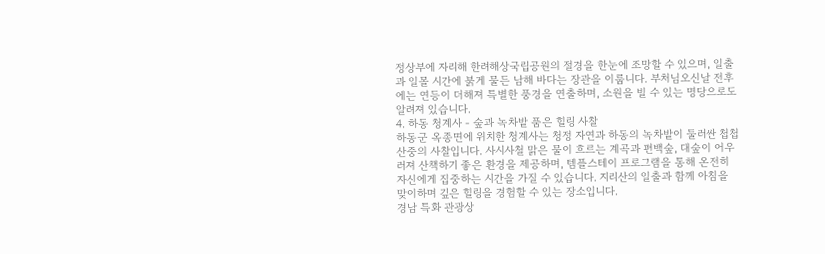정상부에 자리해 한려해상국립공원의 절경을 한눈에 조망할 수 있으며, 일출과 일몰 시간에 붉게 물든 남해 바다는 장관을 이룹니다. 부처님오신날 전후에는 연등이 더해져 특별한 풍경을 연출하며, 소원을 빌 수 있는 명당으로도 알려져 있습니다.
4. 하동 청계사 - 숲과 녹차밭 품은 힐링 사찰
하동군 옥종면에 위치한 청계사는 청정 자연과 하동의 녹차밭이 둘러싼 첩첩산중의 사찰입니다. 사시사철 맑은 물이 흐르는 계곡과 편백숲, 대숲이 어우러져 산책하기 좋은 환경을 제공하며, 템플스테이 프로그램을 통해 온전히 자신에게 집중하는 시간을 가질 수 있습니다. 지리산의 일출과 함께 아침을 맞이하며 깊은 힐링을 경험할 수 있는 장소입니다.
경남 특화 관광상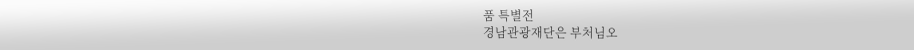품 특별전
경남관광재단은 부처님오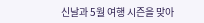신날과 5월 여행 시즌을 맞아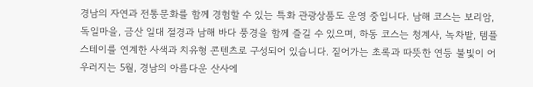경남의 자연과 전통문화를 함께 경험할 수 있는 특화 관광상품도 운영 중입니다. 남해 코스는 보리암, 독일마을, 금산 일대 절경과 남해 바다 풍경을 함께 즐길 수 있으며, 하동 코스는 청계사, 녹차밭, 템플스테이를 연계한 사색과 치유형 콘텐츠로 구성되어 있습니다. 짙어가는 초록과 따뜻한 연등 불빛이 어우러지는 5월, 경남의 아름다운 산사에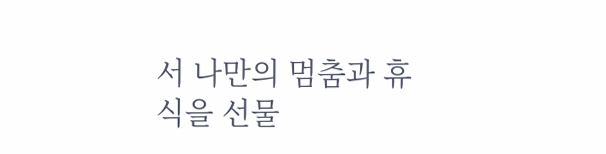서 나만의 멈춤과 휴식을 선물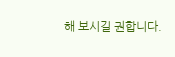해 보시길 권합니다.